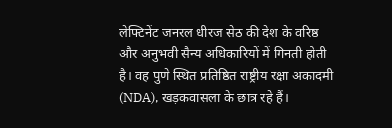लेफ्टिनेंट जनरल धीरज सेठ की देश के वरिष्ठ और अनुभवी सैन्य अधिकारियों में गिनती होती है। वह पुणे स्थित प्रतिष्ठित राष्ट्रीय रक्षा अकादमी (NDA), खड़कवासला के छात्र रहे हैं।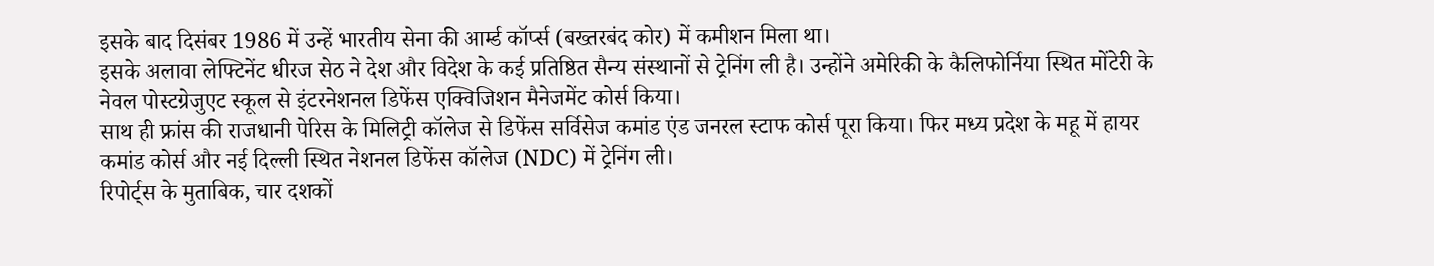इसके बाद दिसंबर 1986 में उन्हें भारतीय सेना की आर्म्ड कॉर्प्स (बख्तरबंद कोर) में कमीशन मिला था।
इसके अलावा लेफ्टिनेंट धीरज सेठ ने देश और विदेश के कई प्रतिष्ठित सैन्य संस्थानों से ट्रेनिंग ली है। उन्होंने अमेरिकी के कैलिफोर्निया स्थित मोंटेरी के नेवल पोस्टग्रेजुएट स्कूल से इंटरनेशनल डिफेंस एक्विजिशन मैनेजमेंट कोर्स किया।
साथ ही फ्रांस की राजधानी पेरिस के मिलिट्री कॉलेज से डिफेंस सर्विसेज कमांड एंड जनरल स्टाफ कोर्स पूरा किया। फिर मध्य प्रदेश के महू में हायर कमांड कोर्स और नई दिल्ली स्थित नेशनल डिफेंस कॉलेज (NDC) में ट्रेनिंग ली।
रिपोर्ट्स के मुताबिक, चार दशकों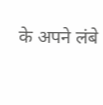के अपने लंबे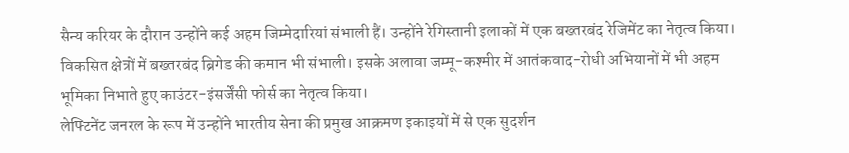सैन्य करियर के दौरान उन्होंने कई अहम जिम्मेदारियां संभाली हैं। उन्होंने रेगिस्तानी इलाकों में एक बख्तरबंद रेजिमेंट का नेतृत्व किया। विकसित क्षेत्रों में बख्तरबंद ब्रिगेड की कमान भी संभाली। इसके अलावा जम्मू-कश्मीर में आतंकवाद-रोधी अभियानों में भी अहम भूमिका निभाते हुए काउंटर-इंसर्जेंसी फोर्स का नेतृत्व किया।
लेफ्टिनेंट जनरल के रूप में उन्होंने भारतीय सेना की प्रमुख आक्रमण इकाइयों में से एक सुदर्शन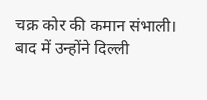चक्र कोर की कमान संभाली। बाद में उन्होंने दिल्ली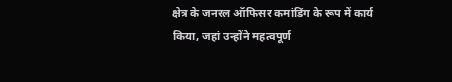क्षेत्र के जनरल ऑफिसर कमांडिंग के रूप में कार्य किया, जहां उन्होंने महत्वपूर्ण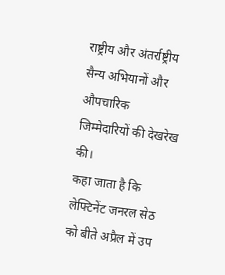राष्ट्रीय और अंतर्राष्ट्रीय सैन्य अभियानों और औपचारिक जिम्मेदारियों की देखरेख की।
कहा जाता है कि लेफ्टिनेंट जनरल सेठ को बीते अप्रैल में उप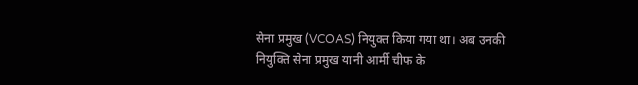सेना प्रमुख (VCOAS) नियुक्त किया गया था। अब उनकी नियुक्ति सेना प्रमुख यानी आर्मी चीफ के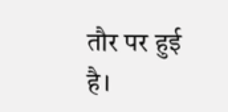तौर पर हुई है।